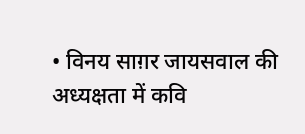• विनय साग़र जायसवाल की अध्यक्षता में कवि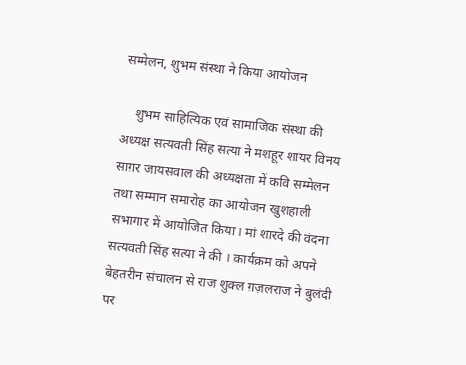सम्मेलन, शुभम संस्था ने किया आयोजन

    शुभम साहित्यिक एवं सामाजिक संस्था की अध्यक्ष सत्यवती सिंह सत्या ने मशहूर शायर विनय साग़र जायसवाल की अध्यक्षता में कवि सम्मेलन तथा सम्मान समारोह का आयोजन खुशहाली सभागार में आयोजित किया। मां शारदे की वंदना सत्यवती सिंह सत्या ने की । कार्यक्रम को अपने बेहतरीन संचालन से राज शुक्ल ग़ज़लराज ने बुलंदी पर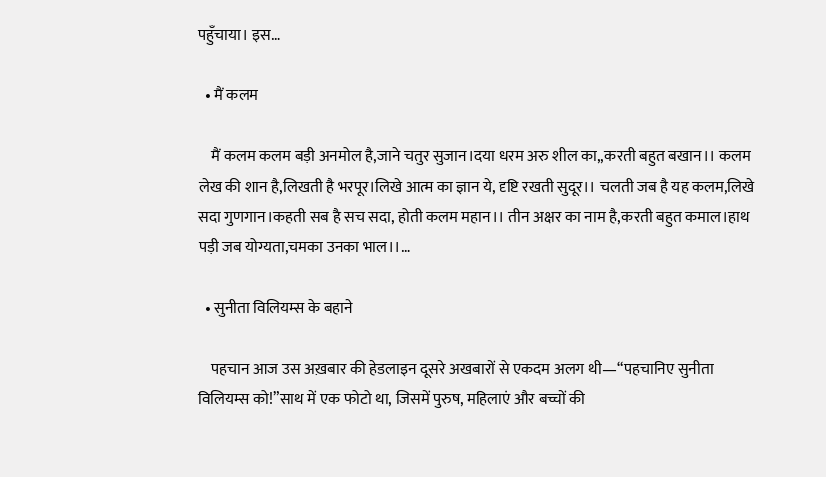पहुँचाया। इस…

  • मैं कलम

    मैं कलम कलम बड़ी अनमोल है,जाने चतुर सुजान।दया धरम अरु शील का,,करती बहुत बखान।। कलम लेख की शान है,लिखती है भरपूर।लिखे आत्म का ज्ञान ये, दृष्टि रखती सुदूर।। चलती जब है यह कलम,लिखे सदा गुणगान।कहती सब है सच सदा, होती कलम महान।। तीन अक्षर का नाम है,करती बहुत कमाल।हाथ पड़ी जब योग्यता,चमका उनका भाल।।…

  • सुनीता विलियम्स के बहाने

    पहचान आज उस अख़बार की हेडलाइन दूसरे अखबारों से एकदम अलग थी—“पहचानिए सुनीता विलियम्स को!”साथ में एक फोटो था, जिसमें पुरुष, महिलाएं और बच्चों की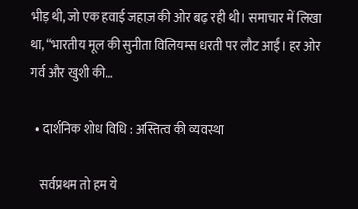भीड़ थी, जो एक हवाई जहाज़ की ओर बढ़ रही थी। समाचार में लिखा था, “भारतीय मूल की सुनीता विलियम्स धरती पर लौट आईं। हर ओर गर्व और खुशी की…

  • दार्शनिक शोध विधि : अस्तित्व की व्यवस्था

    सर्वप्रथम तो हम ये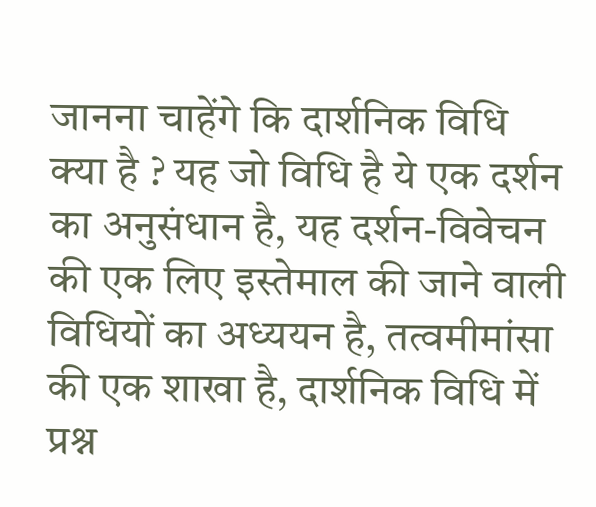जानना चाहेंगे कि दार्शनिक विधि क्या है ? यह जो विधि है ये एक दर्शन का अनुसंधान है, यह दर्शन-विवेचन की एक लिए इस्तेमाल की जाने वाली विधियों का अध्ययन है, तत्वमीमांसा की एक शाखा है, दार्शनिक विधि में प्रश्न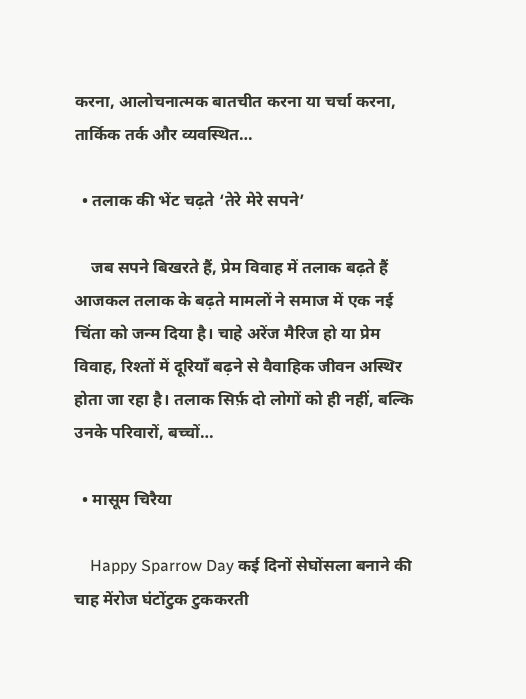करना, आलोचनात्मक बातचीत करना या चर्चा करना, तार्किक तर्क और व्यवस्थित…

  • तलाक की भेंट चढ़ते ‘तेरे मेरे सपने’

    जब सपने बिखरते हैं, प्रेम विवाह में तलाक बढ़ते हैं आजकल तलाक के बढ़ते मामलों ने समाज में एक नई चिंता को जन्म दिया है। चाहे अरेंज मैरिज हो या प्रेम विवाह, रिश्तों में दूरियाँ बढ़ने से वैवाहिक जीवन अस्थिर होता जा रहा है। तलाक सिर्फ़ दो लोगों को ही नहीं, बल्कि उनके परिवारों, बच्चों…

  • मासूम चिरैया

    Happy Sparrow Day कई दिनों सेघोंसला बनाने की चाह मेंरोज घंटोंटुक टुककरती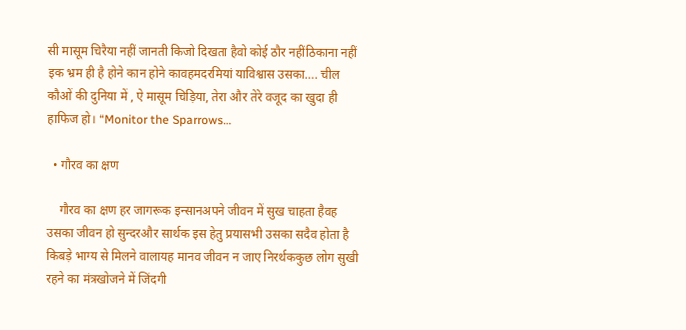सी मासूम चिरैया नहीं जानती किजो दिखता हैवो कोई ठौर नहींठिकाना नहीं इक भ्रम ही है होने कान होने कावहमदरमियां याविश्वास उसका…. चील कौओं की दुनिया में , ऐ मासूम चिड़िया, तेरा और तेरे वजूद का खुदा ही हाफिज हो। “Monitor the Sparrows…

  • गौरव का क्षण

    गौरव का क्षण हर जागरूक इन्सानअपने जीवन में सुख चाहता हैवह उसका जीवन हो सुन्दरऔर सार्थक इस हेतु प्रयासभी उसका सदैव होता है किबड़े भाग्य से मिलने वालायह मानव जीवन न जाए निरर्थककुछ लोग सुखी रहने का मंत्रखोजने में जिंदगी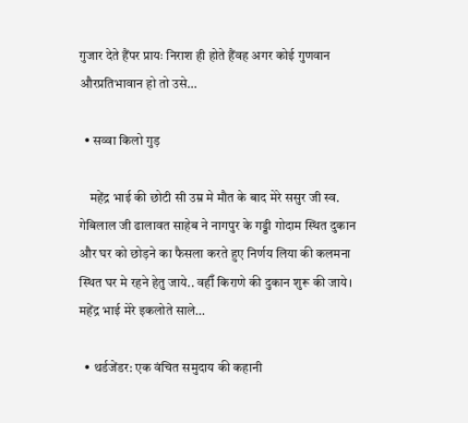गुजार देते हैंपर प्रायः निराश ही होते हैंवह अगर कोई गुणवान औरप्रतिभावान हो तो उसे…

  • सव्वा किलो गुड़

    महेंद्र भाई की छोटी सी उम्र मे मौत के बाद मेरे ससुर जी स्व. गेबिलाल जी ढालावत साहेब ने नागपुर के गड्डी गोदाम स्थित दुकान और घर को छोड़ने का फैसला करते हुए निर्णय लिया की कलमना स्थित घर मे रहने हेतु जाये.. वहीँ किराणे की दुकान शुरू की जाये। महेंद्र भाई मेरे इकलोते साले…

  • थर्डजेंडर: एक वंचित समुदाय की कहानी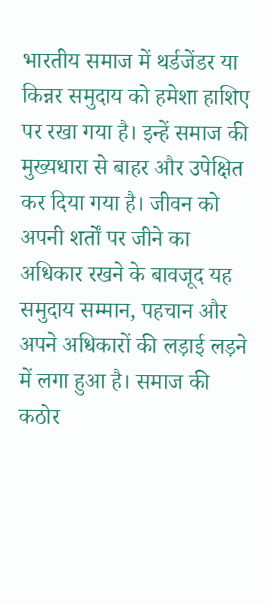भारतीय समाज में थर्डजेंडर या किन्नर समुदाय को हमेशा हाशिए पर रखा गया है। इन्हें समाज की मुख्यधारा से बाहर और उपेक्षित कर दिया गया है। जीवन को अपनी शर्तों पर जीने का अधिकार रखने के बावजूद यह समुदाय सम्मान, पहचान और अपने अधिकारों की लड़ाई लड़ने में लगा हुआ है। समाज की कठोर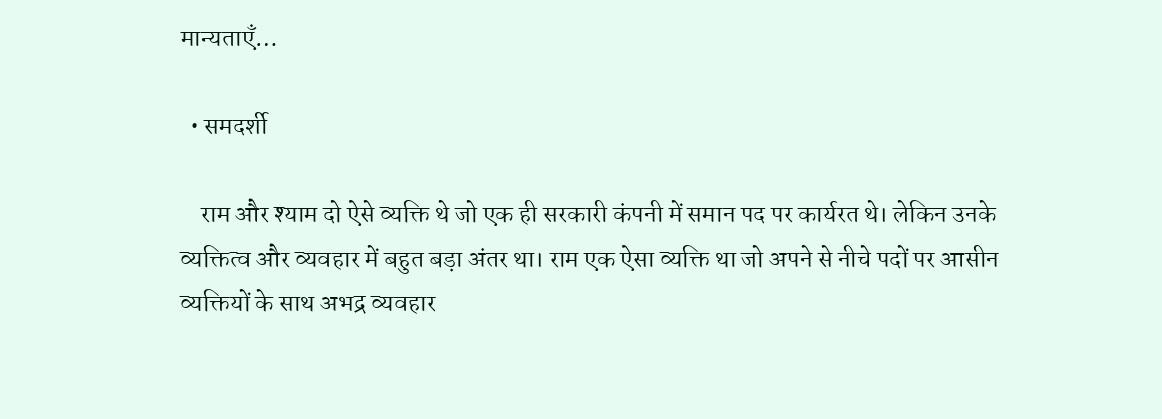मान्यताएँ…

  • समदर्शी

    राम और श्याम दो ऐसे व्यक्ति थे जो एक ही सरकारी कंपनी में समान पद पर कार्यरत थे। लेकिन उनके व्यक्तित्व और व्यवहार में बहुत बड़ा अंतर था। राम एक ऐसा व्यक्ति था जो अपने से नीचे पदों पर आसीन व्यक्तियों के साथ अभद्र व्यवहार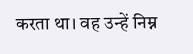करता था। वह उन्हें निम्न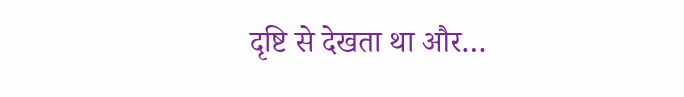दृष्टि से देखता था और…